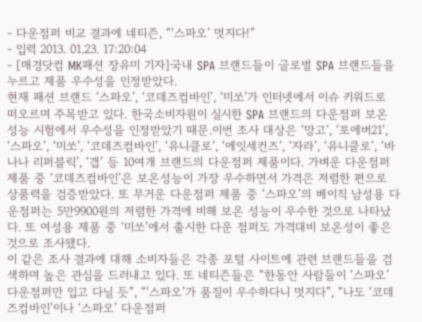- 다운점퍼 비교 결과에 네티즌, “‘스파오’ 멋지다!”
- 입력 2013. 01.23. 17:20:04
- [매경닷컴 MK패션 장유미 기자]국내 SPA 브랜드들이 글로벌 SPA 브랜드들을 누르고 제품 우수성을 인정받았다.
현재 패션 브랜드 ‘스파오’, ‘코데즈컴바인’, ‘미쏘’가 인터넷에서 이슈 키워드로 떠오르며 주목받고 있다. 한국소비자원이 실시한 SPA 브랜드의 다운점퍼 보온 성능 시험에서 우수성을 인정받았기 때문.이번 조사 대상은 ‘망고’, ‘포에버21’, ‘스파오’, ‘미쏘’, ‘코데즈컴바인’, ‘유니클로’, ‘에잇세컨즈’, ‘자라’, ‘유니클로’, ‘바나나 리퍼블릭’, ‘갭’ 등 10여개 브랜드의 다운점퍼 제품이다. 가벼운 다운점퍼 제품 중 ‘코데즈컴바인’은 보온성능이 가장 우수하면서 가격은 저렴한 편으로 상품력을 검증받았다. 또 무거운 다운점퍼 제품 중 ‘스파오’의 베이직 남성용 다운점퍼는 5만9900원의 저렴한 가격에 비해 보온 성능이 우수한 것으로 나타났다. 또 여성용 제품 중 ‘미쏘’에서 출시한 다운 점퍼도 가격대비 보온성이 좋은 것으로 조사됐다.
이 같은 조사 결과에 대해 소비자들은 각종 포털 사이트에 관련 브랜드들을 검색하며 높은 관심을 드러내고 있다. 또 네티즌들은 “한동안 사람들이 ‘스파오’ 다운점퍼만 입고 다닐 듯”, “‘스파오’가 품질이 우수하다니 멋지다”, “나도 ‘코데즈컴바인’이나 ‘스파오’ 다운점퍼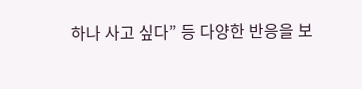하나 사고 싶다” 등 다양한 반응을 보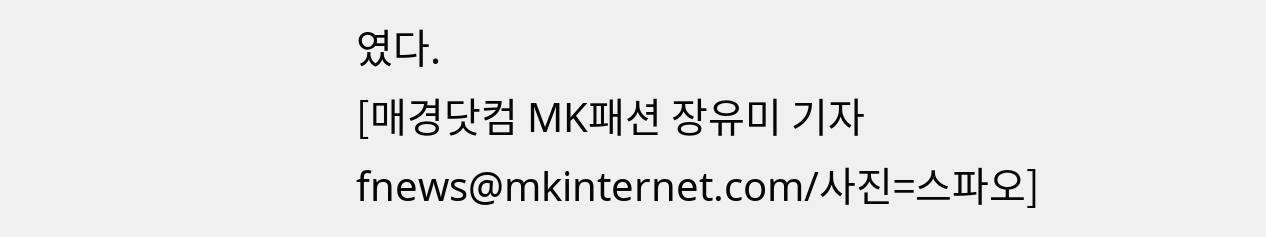였다.
[매경닷컴 MK패션 장유미 기자 fnews@mkinternet.com/사진=스파오]